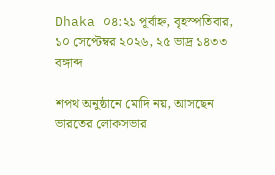Dhaka ০৪:২১ পূর্বাহ্ন, বৃহস্পতিবার, ১০ সেপ্টেম্বর ২০২৬, ২৫ ভাদ্র ১৪৩৩ বঙ্গাব্দ

শপথ অনুষ্ঠানে মোদি নয়, আসছেন ভারতের লোকসভার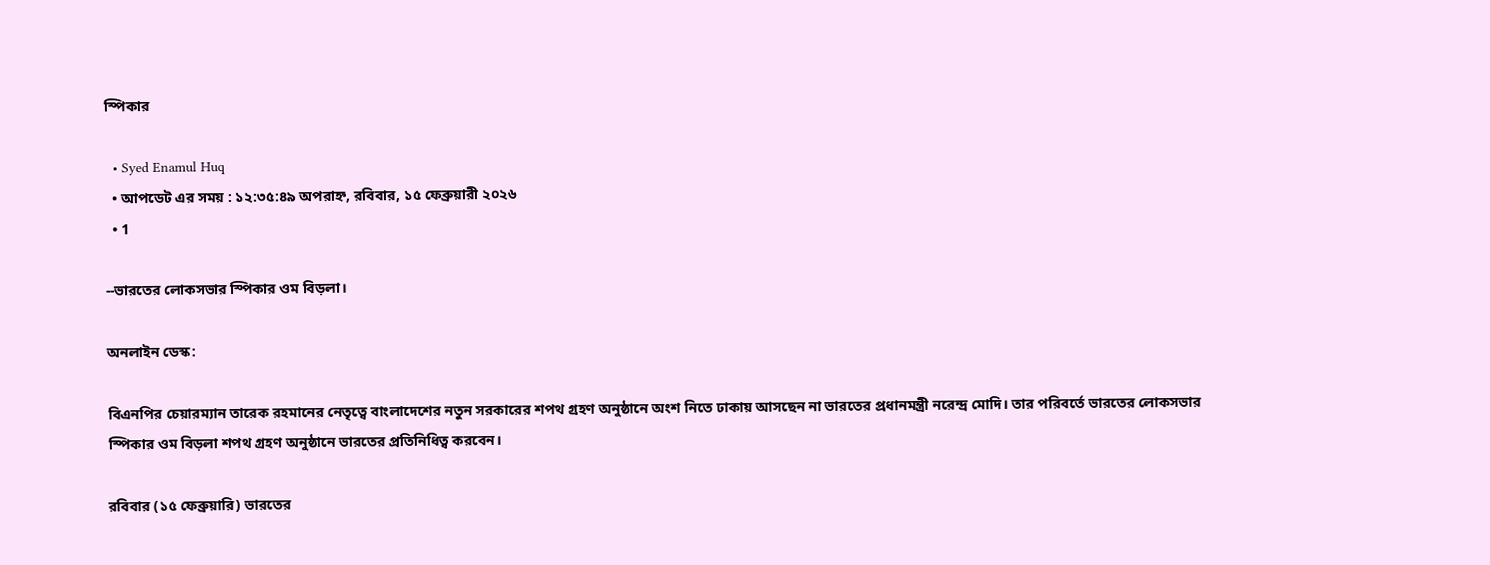স্পিকার

  • Syed Enamul Huq
  • আপডেট এর সময় : ১২:৩৫:৪৯ অপরাহ্ন, রবিবার, ১৫ ফেব্রুয়ারী ২০২৬
  • 1

--ভারতের লোকসভার স্পিকার ওম বিড়লা।

অনলাইন ডেস্ক:

বিএনপির চেয়ারম্যান তারেক রহমানের নেতৃত্বে বাংলাদেশের নতুন সরকারের শপথ গ্রহণ অনুষ্ঠানে অংশ নিতে ঢাকায় আসছেন না ভারতের প্রধানমন্ত্রী নরেন্দ্র মোদি। তার পরিবর্তে ভারতের লোকসভার স্পিকার ওম বিড়লা শপথ গ্রহণ অনুষ্ঠানে ভারতের প্রতিনিধিত্ব করবেন।

রবিবার (১৫ ফেব্রুয়ারি) ভারতের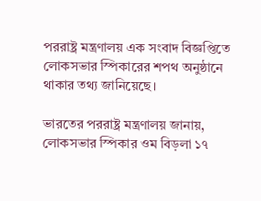পররাষ্ট্র মন্ত্রণালয় এক সংবাদ বিজ্ঞপ্তিতে লোকসভার স্পিকারের শপথ অনুষ্ঠানে থাকার তথ্য জানিয়েছে।

ভারতের পররাষ্ট্র মন্ত্রণালয় জানায়, লোকসভার স্পিকার ওম বিড়লা ১৭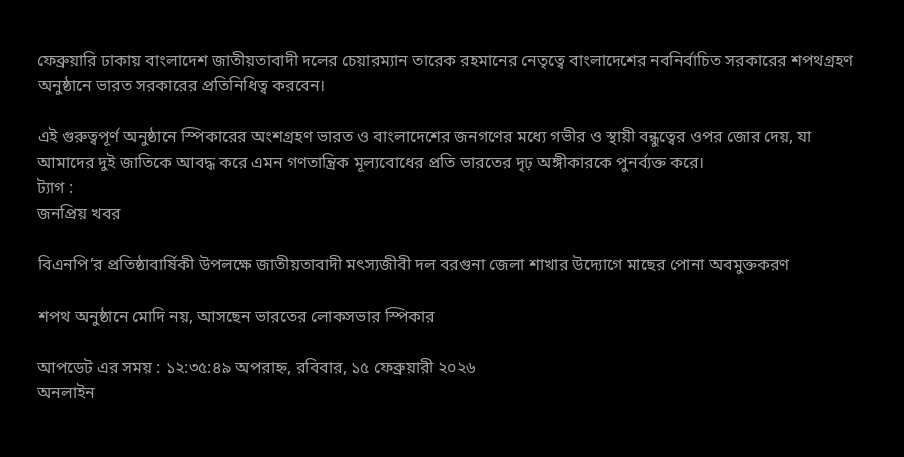ফেব্রুয়ারি ঢাকায় বাংলাদেশ জাতীয়তাবাদী দলের চেয়ারম্যান তারেক রহমানের নেতৃত্বে বাংলাদেশের নবনির্বাচিত সরকারের শপথগ্রহণ অনুষ্ঠানে ভারত সরকারের প্রতিনিধিত্ব করবেন।

এই গুরুত্বপূর্ণ অনুষ্ঠানে স্পিকারের অংশগ্রহণ ভারত ও বাংলাদেশের জনগণের মধ্যে গভীর ও স্থায়ী বন্ধুত্বের ওপর জোর দেয়, যা আমাদের দুই জাতিকে আবদ্ধ করে এমন গণতান্ত্রিক মূল্যবোধের প্রতি ভারতের দৃঢ় অঙ্গীকারকে পুনর্ব্যক্ত করে।
ট্যাগ :
জনপ্রিয় খবর

বিএনপি’র প্রতিষ্ঠাবার্ষিকী উপলক্ষে জাতীয়তাবাদী মৎস্যজীবী দল বরগুনা জেলা শাখার উদ্যোগে মাছের পোনা অবমুক্তকরণ

শপথ অনুষ্ঠানে মোদি নয়, আসছেন ভারতের লোকসভার স্পিকার

আপডেট এর সময় : ১২:৩৫:৪৯ অপরাহ্ন, রবিবার, ১৫ ফেব্রুয়ারী ২০২৬
অনলাইন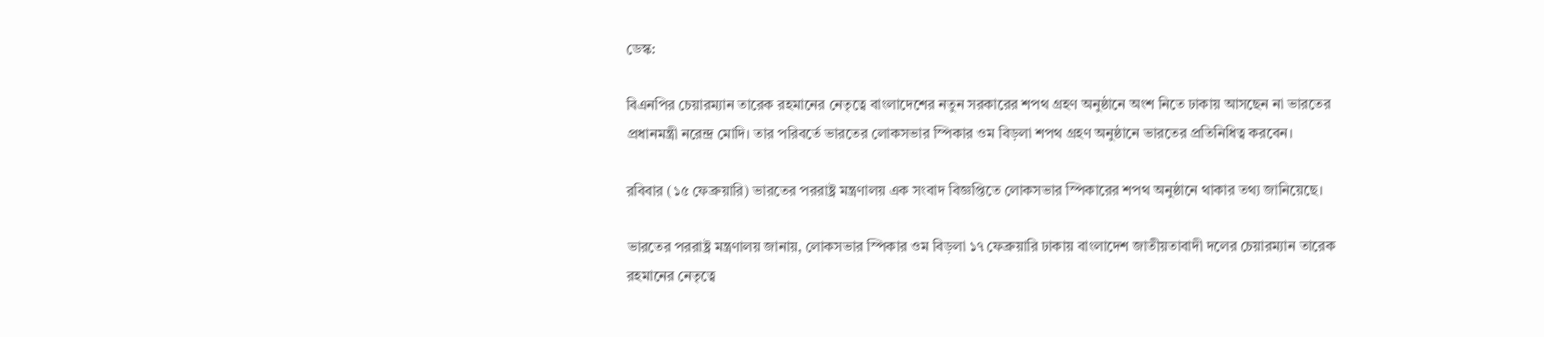ডেস্ক:

বিএনপির চেয়ারম্যান তারেক রহমানের নেতৃত্বে বাংলাদেশের নতুন সরকারের শপথ গ্রহণ অনুষ্ঠানে অংশ নিতে ঢাকায় আসছেন না ভারতের প্রধানমন্ত্রী নরেন্দ্র মোদি। তার পরিবর্তে ভারতের লোকসভার স্পিকার ওম বিড়লা শপথ গ্রহণ অনুষ্ঠানে ভারতের প্রতিনিধিত্ব করবেন।

রবিবার (১৫ ফেব্রুয়ারি) ভারতের পররাষ্ট্র মন্ত্রণালয় এক সংবাদ বিজ্ঞপ্তিতে লোকসভার স্পিকারের শপথ অনুষ্ঠানে থাকার তথ্য জানিয়েছে।

ভারতের পররাষ্ট্র মন্ত্রণালয় জানায়, লোকসভার স্পিকার ওম বিড়লা ১৭ ফেব্রুয়ারি ঢাকায় বাংলাদেশ জাতীয়তাবাদী দলের চেয়ারম্যান তারেক রহমানের নেতৃত্বে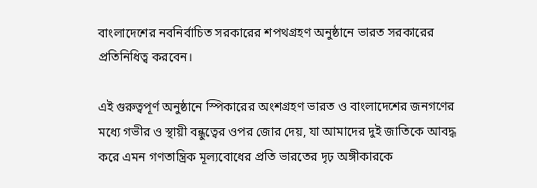বাংলাদেশের নবনির্বাচিত সরকারের শপথগ্রহণ অনুষ্ঠানে ভারত সরকারের প্রতিনিধিত্ব করবেন।

এই গুরুত্বপূর্ণ অনুষ্ঠানে স্পিকারের অংশগ্রহণ ভারত ও বাংলাদেশের জনগণের মধ্যে গভীর ও স্থায়ী বন্ধুত্বের ওপর জোর দেয়, যা আমাদের দুই জাতিকে আবদ্ধ করে এমন গণতান্ত্রিক মূল্যবোধের প্রতি ভারতের দৃঢ় অঙ্গীকারকে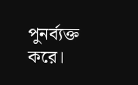পুনর্ব্যক্ত করে।